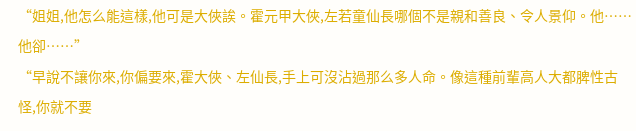“姐姐,他怎么能這樣,他可是大俠誒。霍元甲大俠,左若童仙長哪個不是親和善良、令人景仰。他……他卻……”
“早說不讓你來,你偏要來,霍大俠、左仙長,手上可沒沾過那么多人命。像這種前輩高人大都脾性古怪,你就不要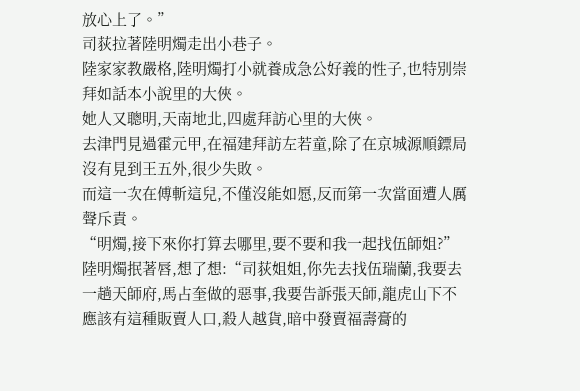放心上了。”
司荻拉著陸明燭走出小巷子。
陸家家教嚴格,陸明燭打小就養成急公好義的性子,也特別崇拜如話本小說里的大俠。
她人又聰明,天南地北,四處拜訪心里的大俠。
去津門見過霍元甲,在福建拜訪左若童,除了在京城源順鏢局沒有見到王五外,很少失敗。
而這一次在傅斬這兒,不僅沒能如愿,反而第一次當面遭人厲聲斥責。
“明燭,接下來你打算去哪里,要不要和我一起找伍師姐?”
陸明燭抿著唇,想了想:“司荻姐姐,你先去找伍瑞蘭,我要去一趟天師府,馬占奎做的惡事,我要告訴張天師,龍虎山下不應該有這種販賣人口,殺人越貨,暗中發賣福壽膏的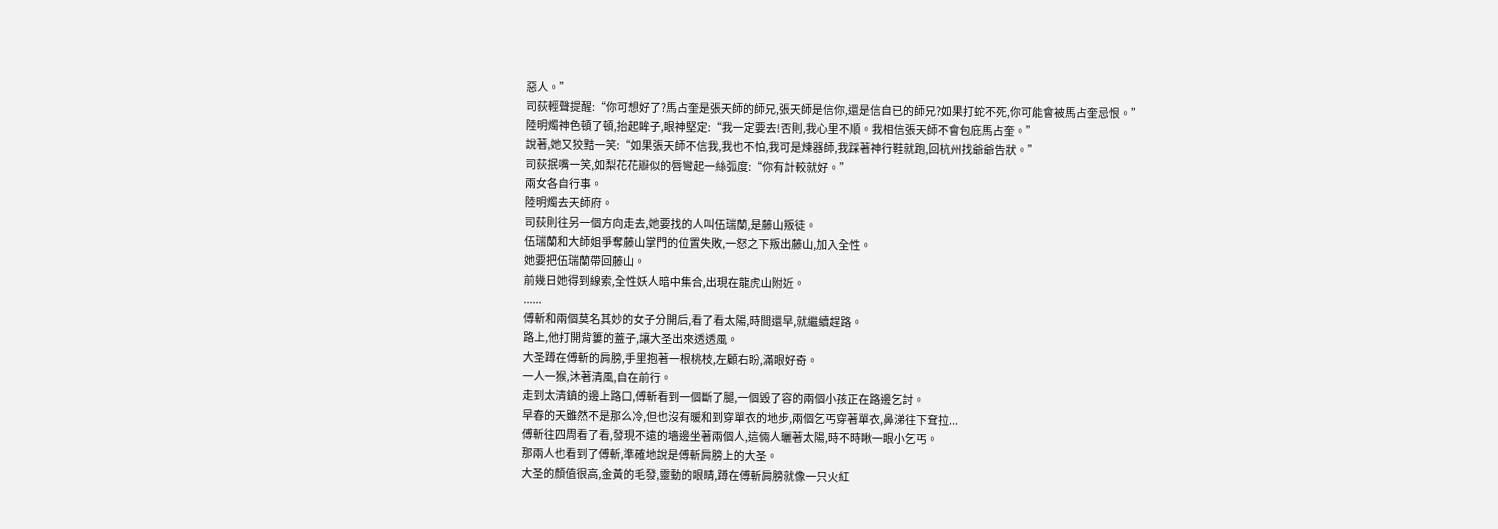惡人。”
司荻輕聲提醒:“你可想好了?馬占奎是張天師的師兄,張天師是信你,還是信自已的師兄?如果打蛇不死,你可能會被馬占奎忌恨。”
陸明燭神色頓了頓,抬起眸子,眼神堅定:“我一定要去!否則,我心里不順。我相信張天師不會包庇馬占奎。”
說著,她又狡黠一笑:“如果張天師不信我,我也不怕,我可是煉器師,我踩著神行鞋就跑,回杭州找爺爺告狀。”
司荻抿嘴一笑,如梨花花瓣似的唇彎起一絲弧度:“你有計較就好。”
兩女各自行事。
陸明燭去天師府。
司荻則往另一個方向走去,她要找的人叫伍瑞蘭,是藤山叛徒。
伍瑞蘭和大師姐爭奪藤山掌門的位置失敗,一怒之下叛出藤山,加入全性。
她要把伍瑞蘭帶回藤山。
前幾日她得到線索,全性妖人暗中集合,出現在龍虎山附近。
......
傅斬和兩個莫名其妙的女子分開后,看了看太陽,時間還早,就繼續趕路。
路上,他打開背簍的蓋子,讓大圣出來透透風。
大圣蹲在傅斬的肩膀,手里抱著一根桃枝,左顧右盼,滿眼好奇。
一人一猴,沐著清風,自在前行。
走到太清鎮的邊上路口,傅斬看到一個斷了腿,一個毀了容的兩個小孩正在路邊乞討。
早春的天雖然不是那么冷,但也沒有暖和到穿單衣的地步,兩個乞丐穿著單衣,鼻涕往下耷拉...
傅斬往四周看了看,發現不遠的墻邊坐著兩個人,這倆人曬著太陽,時不時瞅一眼小乞丐。
那兩人也看到了傅斬,準確地說是傅斬肩膀上的大圣。
大圣的顏值很高,金黃的毛發,靈動的眼睛,蹲在傅斬肩膀就像一只火紅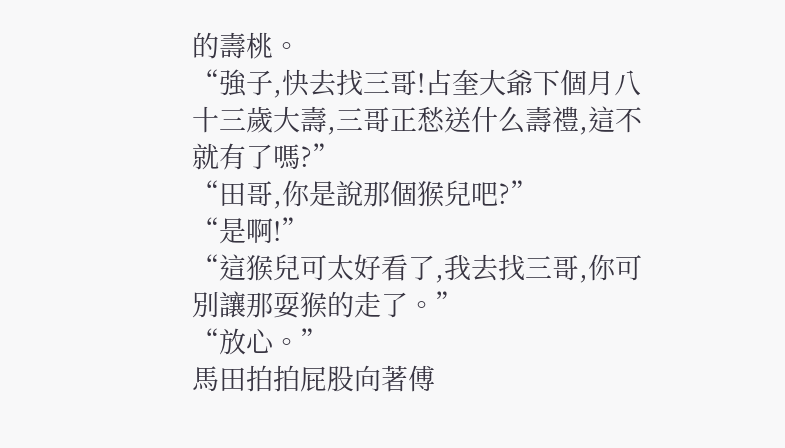的壽桃。
“強子,快去找三哥!占奎大爺下個月八十三歲大壽,三哥正愁送什么壽禮,這不就有了嗎?”
“田哥,你是說那個猴兒吧?”
“是啊!”
“這猴兒可太好看了,我去找三哥,你可別讓那耍猴的走了。”
“放心。”
馬田拍拍屁股向著傅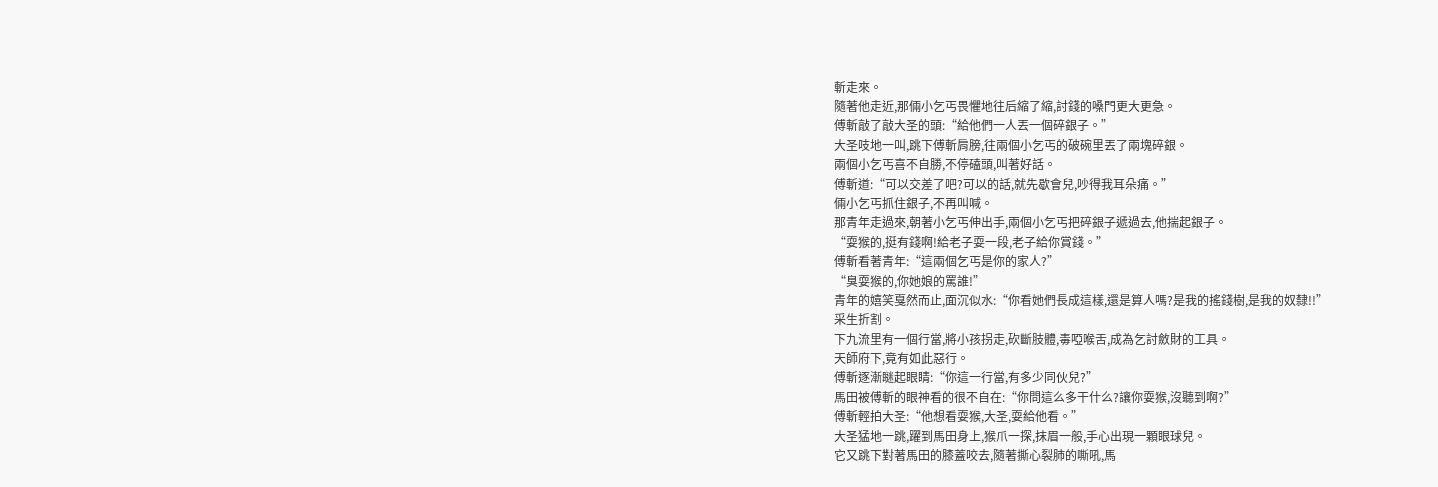斬走來。
隨著他走近,那倆小乞丐畏懼地往后縮了縮,討錢的嗓門更大更急。
傅斬敲了敲大圣的頭:“給他們一人丟一個碎銀子。”
大圣吱地一叫,跳下傅斬肩膀,往兩個小乞丐的破碗里丟了兩塊碎銀。
兩個小乞丐喜不自勝,不停磕頭,叫著好話。
傅斬道:“可以交差了吧?可以的話,就先歇會兒,吵得我耳朵痛。”
倆小乞丐抓住銀子,不再叫喊。
那青年走過來,朝著小乞丐伸出手,兩個小乞丐把碎銀子遞過去,他揣起銀子。
“耍猴的,挺有錢啊!給老子耍一段,老子給你賞錢。”
傅斬看著青年:“這兩個乞丐是你的家人?”
“臭耍猴的,你她娘的罵誰!”
青年的嬉笑戛然而止,面沉似水:“你看她們長成這樣,還是算人嗎?是我的搖錢樹,是我的奴隸!!”
采生折割。
下九流里有一個行當,將小孩拐走,砍斷肢體,毒啞喉舌,成為乞討斂財的工具。
天師府下,竟有如此惡行。
傅斬逐漸瞇起眼睛:“你這一行當,有多少同伙兒?”
馬田被傅斬的眼神看的很不自在:“你問這么多干什么?讓你耍猴,沒聽到啊?”
傅斬輕拍大圣:“他想看耍猴,大圣,耍給他看。”
大圣猛地一跳,躍到馬田身上,猴爪一探,抹眉一般,手心出現一顆眼球兒。
它又跳下對著馬田的膝蓋咬去,隨著撕心裂肺的嘶吼,馬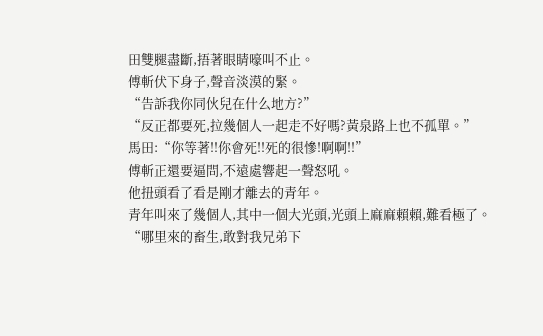田雙腿盡斷,捂著眼睛嚎叫不止。
傅斬伏下身子,聲音淡漠的緊。
“告訴我你同伙兒在什么地方?”
“反正都要死,拉幾個人一起走不好嗎?黃泉路上也不孤單。”
馬田:“你等著!!你會死!!死的很慘!啊啊!!”
傅斬正還要逼問,不遠處響起一聲怒吼。
他扭頭看了看是剛才離去的青年。
青年叫來了幾個人,其中一個大光頭,光頭上麻麻賴賴,難看極了。
“哪里來的畜生,敢對我兄弟下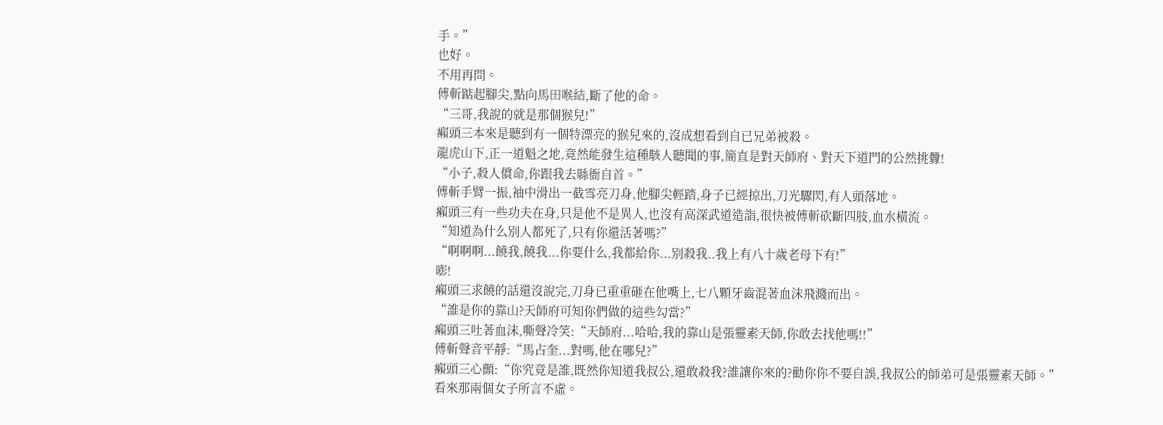手。”
也好。
不用再問。
傅斬踮起腳尖,點向馬田喉結,斷了他的命。
“三哥,我說的就是那個猴兒!”
癩頭三本來是聽到有一個特漂亮的猴兒來的,沒成想看到自已兄弟被殺。
龍虎山下,正一道魁之地,竟然能發生這種駭人聽聞的事,簡直是對天師府、對天下道門的公然挑釁!
“小子,殺人償命,你跟我去縣衙自首。”
傅斬手臂一振,袖中滑出一截雪亮刀身,他腳尖輕踏,身子已經掠出,刀光驟閃,有人頭落地。
癩頭三有一些功夫在身,只是他不是異人,也沒有高深武道造詣,很快被傅斬砍斷四肢,血水橫流。
“知道為什么別人都死了,只有你還活著嗎?”
“啊啊啊...饒我,饒我...你要什么,我都給你...別殺我..我上有八十歲老母下有!”
嘭!
癩頭三求饒的話還沒說完,刀身已重重砸在他嘴上,七八顆牙齒混著血沫飛濺而出。
“誰是你的靠山?天師府可知你們做的這些勾當?”
癩頭三吐著血沫,嘶聲冷笑:“天師府...哈哈,我的靠山是張靈素天師,你敢去找他嗎!!”
傅斬聲音平靜:“馬占奎...對嗎,他在哪兒?”
癩頭三心顫:“你究竟是誰,既然你知道我叔公,還敢殺我?誰讓你來的?勸你你不要自誤,我叔公的師弟可是張靈素天師。”
看來那兩個女子所言不虛。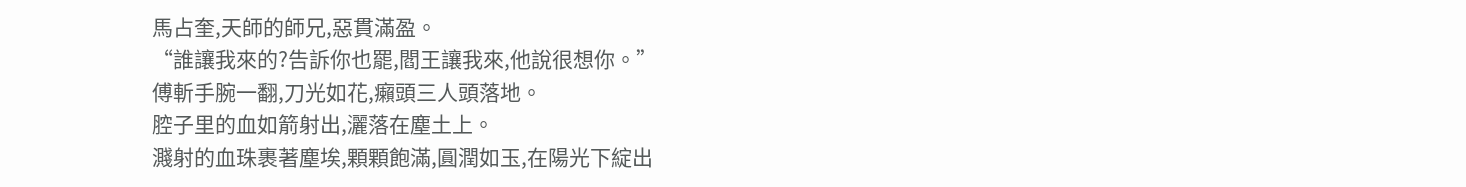馬占奎,天師的師兄,惡貫滿盈。
“誰讓我來的?告訴你也罷,閻王讓我來,他說很想你。”
傅斬手腕一翻,刀光如花,癩頭三人頭落地。
腔子里的血如箭射出,灑落在塵土上。
濺射的血珠裹著塵埃,顆顆飽滿,圓潤如玉,在陽光下綻出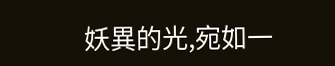妖異的光,宛如一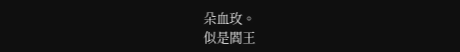朵血玫。
似是閻王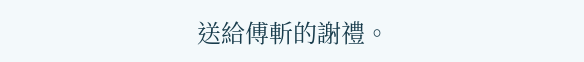送給傅斬的謝禮。